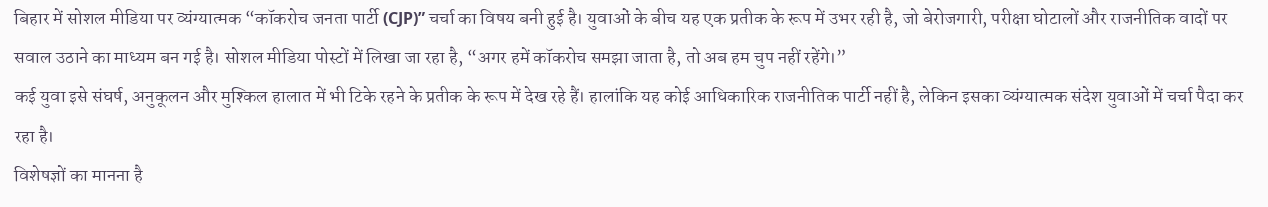बिहार में सोशल मीडिया पर व्यंग्यात्मक “कॉकरोच जनता पार्टी (CJP)” चर्चा का विषय बनी हुई है। युवाओं के बीच यह एक प्रतीक के रूप में उभर रही है, जो बेरोजगारी, परीक्षा घोटालों और राजनीतिक वादों पर सवाल उठाने का माध्यम बन गई है। सोशल मीडिया पोस्टों में लिखा जा रहा है, “अगर हमें कॉकरोच समझा जाता है, तो अब हम चुप नहीं रहेंगे।”
कई युवा इसे संघर्ष, अनुकूलन और मुश्किल हालात में भी टिके रहने के प्रतीक के रूप में देख रहे हैं। हालांकि यह कोई आधिकारिक राजनीतिक पार्टी नहीं है, लेकिन इसका व्यंग्यात्मक संदेश युवाओं में चर्चा पैदा कर रहा है।
विशेषज्ञों का मानना है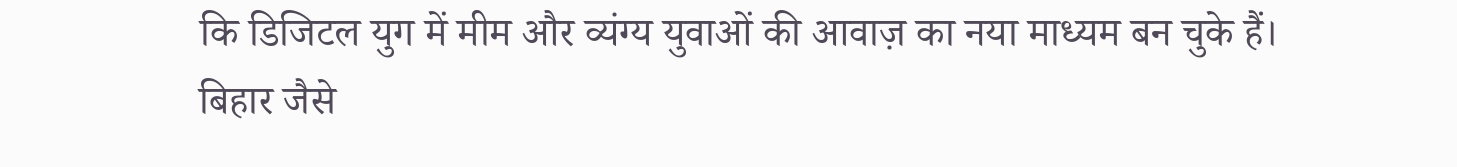कि डिजिटल युग में मीम और व्यंग्य युवाओं की आवाज़ का नया माध्यम बन चुके हैं। बिहार जैसे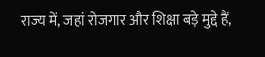राज्य में, जहां रोजगार और शिक्षा बड़े मुद्दे हैं,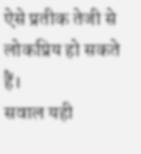ऐसे प्रतीक तेजी से लोकप्रिय हो सकते हैं।
सवाल यही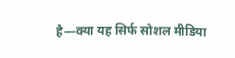है—क्या यह सिर्फ सोशल मीडिया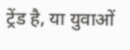ट्रेंड है, या युवाओं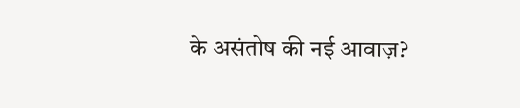के असंतोष की नई आवाज़?